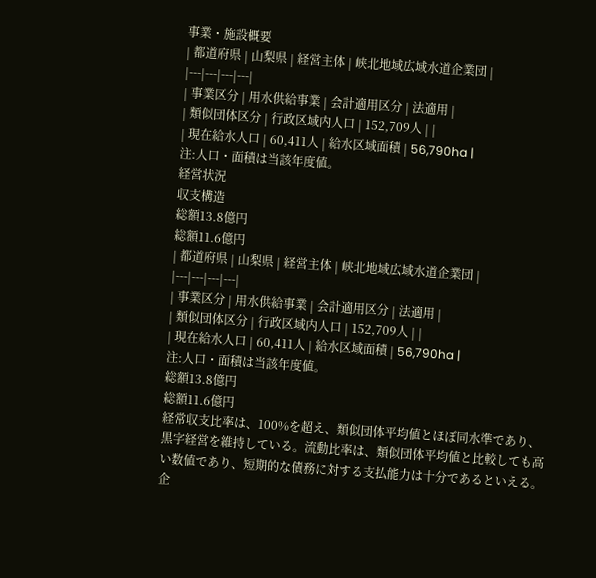事業・施設概要
| 都道府県 | 山梨県 | 経営主体 | 峡北地域広域水道企業団 |
|---|---|---|---|
| 事業区分 | 用水供給事業 | 会計適用区分 | 法適用 |
| 類似団体区分 | 行政区域内人口 | 152,709人 | |
| 現在給水人口 | 60,411人 | 給水区域面積 | 56,790ha |
注:人口・面積は当該年度値。
経営状況
収支構造
総額13.8億円
総額11.6億円
| 都道府県 | 山梨県 | 経営主体 | 峡北地域広域水道企業団 |
|---|---|---|---|
| 事業区分 | 用水供給事業 | 会計適用区分 | 法適用 |
| 類似団体区分 | 行政区域内人口 | 152,709人 | |
| 現在給水人口 | 60,411人 | 給水区域面積 | 56,790ha |
注:人口・面積は当該年度値。
総額13.8億円
総額11.6億円
経常収支比率は、100%を超え、類似団体平均値とほぼ同水準であり、黒字経営を維持している。流動比率は、類似団体平均値と比較しても高い数値であり、短期的な債務に対する支払能力は十分であるといえる。企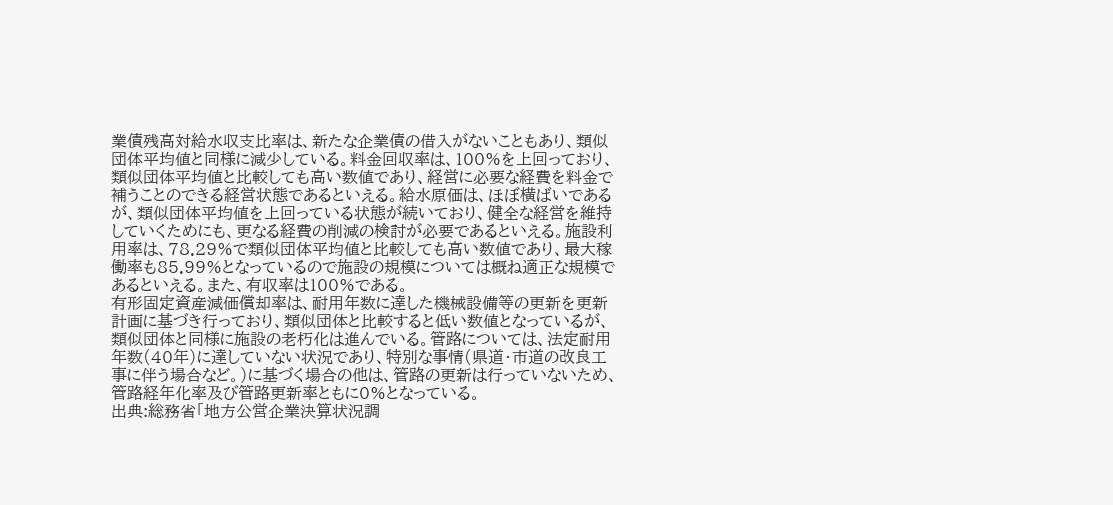業債残高対給水収支比率は、新たな企業債の借入がないこともあり、類似団体平均値と同様に減少している。料金回収率は、100%を上回っており、類似団体平均値と比較しても高い数値であり、経営に必要な経費を料金で補うことのできる経営状態であるといえる。給水原価は、ほぼ横ばいであるが、類似団体平均値を上回っている状態が続いており、健全な経営を維持していくためにも、更なる経費の削減の検討が必要であるといえる。施設利用率は、78.29%で類似団体平均値と比較しても高い数値であり、最大稼働率も85.99%となっているので施設の規模については概ね適正な規模であるといえる。また、有収率は100%である。
有形固定資産減価償却率は、耐用年数に達した機械設備等の更新を更新計画に基づき行っており、類似団体と比較すると低い数値となっているが、類似団体と同様に施設の老朽化は進んでいる。管路については、法定耐用年数(40年)に達していない状況であり、特別な事情(県道・市道の改良工事に伴う場合など。)に基づく場合の他は、管路の更新は行っていないため、管路経年化率及び管路更新率ともに0%となっている。
出典:総務省「地方公営企業決算状況調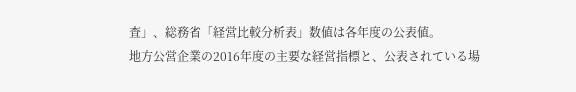査」、総務省「経営比較分析表」数値は各年度の公表値。
地方公営企業の2016年度の主要な経営指標と、公表されている場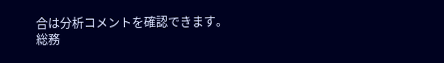合は分析コメントを確認できます。
総務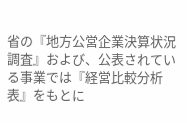省の『地方公営企業決算状況調査』および、公表されている事業では『経営比較分析表』をもとに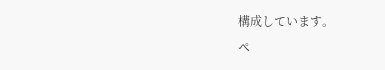構成しています。
ペ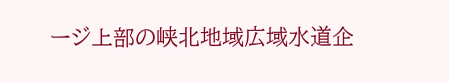ージ上部の峡北地域広域水道企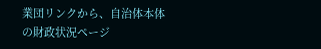業団リンクから、自治体本体の財政状況ページ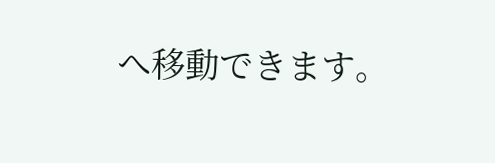へ移動できます。